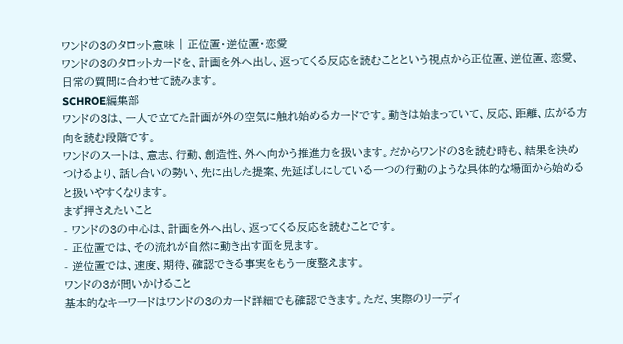ワンドの3のタロット意味 | 正位置・逆位置・恋愛
ワンドの3のタロットカードを、計画を外へ出し、返ってくる反応を読むことという視点から正位置、逆位置、恋愛、日常の質問に合わせて読みます。
SCHROE編集部
ワンドの3は、一人で立てた計画が外の空気に触れ始めるカードです。動きは始まっていて、反応、距離、広がる方向を読む段階です。
ワンドのスートは、意志、行動、創造性、外へ向かう推進力を扱います。だからワンドの3を読む時も、結果を決めつけるより、話し合いの勢い、先に出した提案、先延ばしにしている一つの行動のような具体的な場面から始めると扱いやすくなります。
まず押さえたいこと
- ワンドの3の中心は、計画を外へ出し、返ってくる反応を読むことです。
- 正位置では、その流れが自然に動き出す面を見ます。
- 逆位置では、速度、期待、確認できる事実をもう一度整えます。
ワンドの3が問いかけること
基本的なキーワードはワンドの3のカード詳細でも確認できます。ただ、実際のリーディ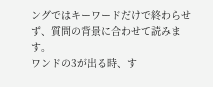ングではキーワードだけで終わらせず、質問の背景に合わせて読みます。
ワンドの3が出る時、す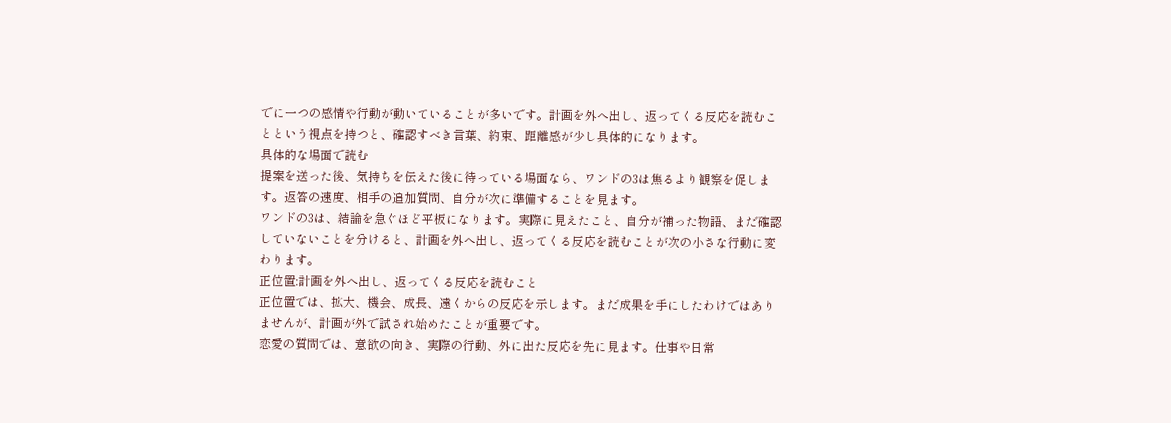でに一つの感情や行動が動いていることが多いです。計画を外へ出し、返ってくる反応を読むことという視点を持つと、確認すべき言葉、約束、距離感が少し具体的になります。
具体的な場面で読む
提案を送った後、気持ちを伝えた後に待っている場面なら、ワンドの3は焦るより観察を促します。返答の速度、相手の追加質問、自分が次に準備することを見ます。
ワンドの3は、結論を急ぐほど平板になります。実際に見えたこと、自分が補った物語、まだ確認していないことを分けると、計画を外へ出し、返ってくる反応を読むことが次の小さな行動に変わります。
正位置:計画を外へ出し、返ってくる反応を読むこと
正位置では、拡大、機会、成長、遠くからの反応を示します。まだ成果を手にしたわけではありませんが、計画が外で試され始めたことが重要です。
恋愛の質問では、意欲の向き、実際の行動、外に出た反応を先に見ます。仕事や日常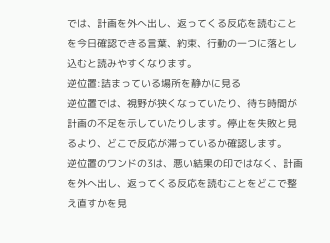では、計画を外へ出し、返ってくる反応を読むことを今日確認できる言葉、約束、行動の一つに落とし込むと読みやすくなります。
逆位置:詰まっている場所を静かに見る
逆位置では、視野が狭くなっていたり、待ち時間が計画の不足を示していたりします。停止を失敗と見るより、どこで反応が滞っているか確認します。
逆位置のワンドの3は、悪い結果の印ではなく、計画を外へ出し、返ってくる反応を読むことをどこで整え直すかを見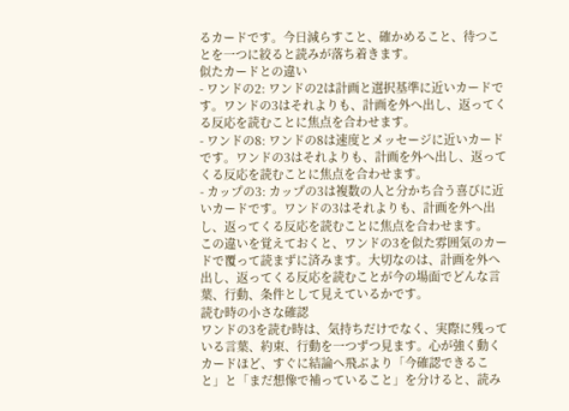るカードです。今日減らすこと、確かめること、待つことを一つに絞ると読みが落ち着きます。
似たカードとの違い
- ワンドの2: ワンドの2は計画と選択基準に近いカードです。ワンドの3はそれよりも、計画を外へ出し、返ってくる反応を読むことに焦点を合わせます。
- ワンドの8: ワンドの8は速度とメッセージに近いカードです。ワンドの3はそれよりも、計画を外へ出し、返ってくる反応を読むことに焦点を合わせます。
- カップの3: カップの3は複数の人と分かち合う喜びに近いカードです。ワンドの3はそれよりも、計画を外へ出し、返ってくる反応を読むことに焦点を合わせます。
この違いを覚えておくと、ワンドの3を似た雰囲気のカードで覆って読まずに済みます。大切なのは、計画を外へ出し、返ってくる反応を読むことが今の場面でどんな言葉、行動、条件として見えているかです。
読む時の小さな確認
ワンドの3を読む時は、気持ちだけでなく、実際に残っている言葉、約束、行動を一つずつ見ます。心が強く動くカードほど、すぐに結論へ飛ぶより「今確認できること」と「まだ想像で補っていること」を分けると、読み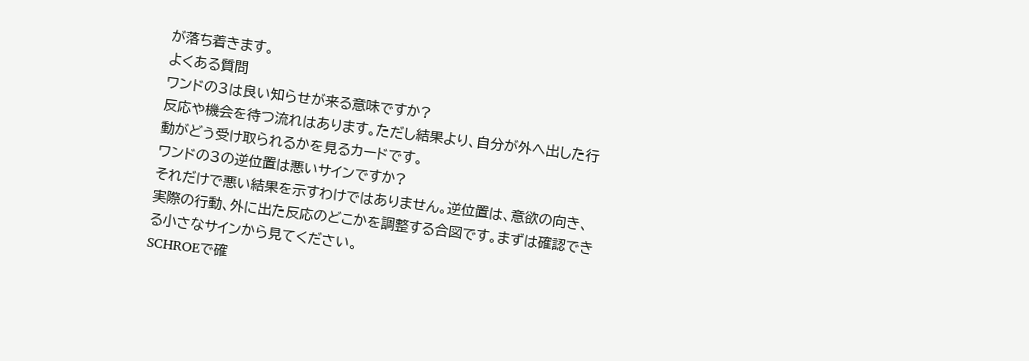が落ち着きます。
よくある質問
ワンドの3は良い知らせが来る意味ですか?
反応や機会を待つ流れはあります。ただし結果より、自分が外へ出した行動がどう受け取られるかを見るカードです。
ワンドの3の逆位置は悪いサインですか?
それだけで悪い結果を示すわけではありません。逆位置は、意欲の向き、実際の行動、外に出た反応のどこかを調整する合図です。まずは確認できる小さなサインから見てください。
SCHROEで確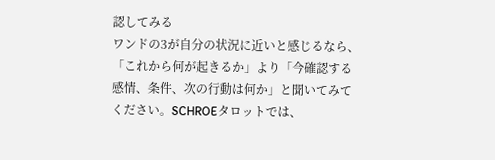認してみる
ワンドの3が自分の状況に近いと感じるなら、「これから何が起きるか」より「今確認する感情、条件、次の行動は何か」と聞いてみてください。SCHROEタロットでは、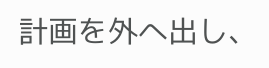計画を外へ出し、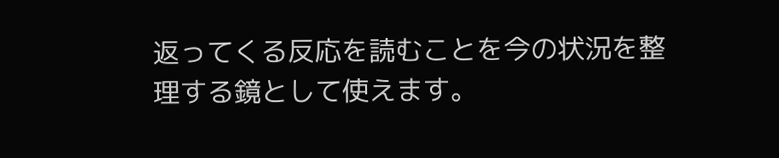返ってくる反応を読むことを今の状況を整理する鏡として使えます。